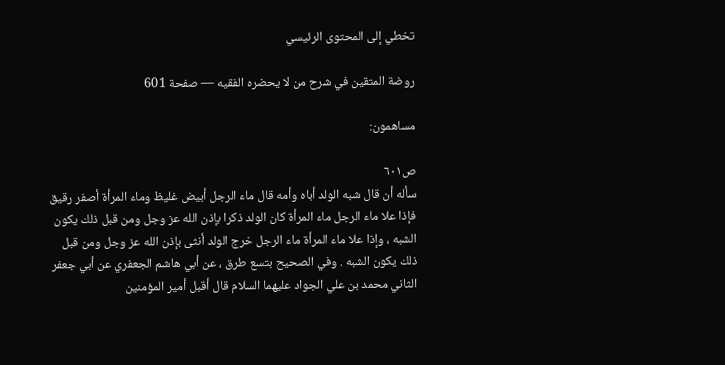تخطي إلى المحتوى الرئيسي

روضة المتقين في شرح من لا يحضره الفقيه — صفحة 601

مساهمون:

ص٦٠١
سأله أن قال شبه الولد أباه وأمه قال ماء الرجل أبيض غليظ وماء المرأة أصفر رقيق فإذا علا ماء الرجل ماء المرأة كان الولد ذكرا بإذن الله عز وجل ومن قبل ذلك يكون الشبه ، وإذا علا ماء المرأة ماء الرجل خرج الولد أنثى بإذن الله عز وجل ومن قبل ذلك يكون الشبه . وفي الصحيح بتسع طرق ، عن أبي هاشم الجعفري عن أبي جعفر الثاني محمد بن علي الجواد عليهما السلام قال أقبل أمير المؤمنين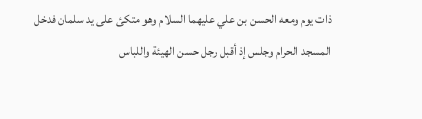ذات يوم ومعه الحسن بن علي عليهما السلام وهو متكئ على يد سلمان فدخل المسجد الحرام وجلس إذ أقبل رجل حسن الهيئة واللباس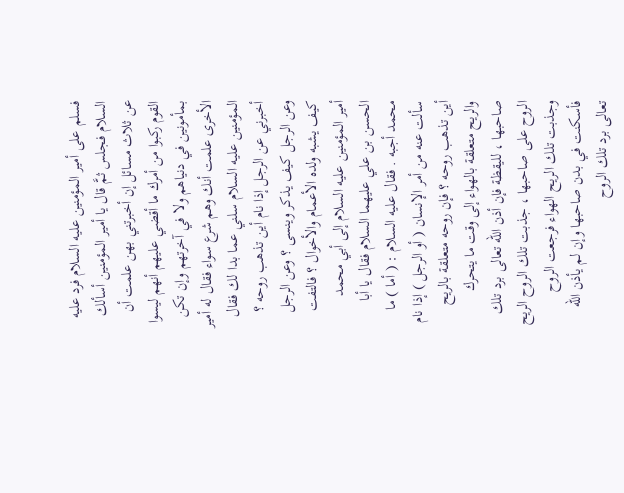فسلم على أمير المؤمنين عليه السلام فرد عليه السلام فجلس ثمَّ قال يا أمير المؤمنين أسألك عن ثلاث مسائل إن أخبرتني بهن علمت أن القوم ركبوا من أمرك ما أقضي عليهم أنهم ليسوا بمأمونين في دنياهم ولا في آخرتهم وإن تكن الأخرى علمت أنك وهم شرع سواء فقال له أمير المؤمنين عليه السلام سلني عما بدا لك فقال أخبرني عن الرجل إذا نام أين تذهب روحه ؟ وعن الرجل كيف يذكر وينسى ؟ وعن الرجل كيف يشبه ولده الأعمام والأخوال ؟ فالتفت أمير المؤمنين عليه السلام إلى أبي محمد الحسن بن علي عليهما السلام فقال يا أبا محمد أجبه . فقال عليه السلام : ( أما ) ما سألت عنه من أمر الإنسان ( أو الرجل ) إذا نام أين تذهب روحه ؟ فإن روحه متعلقة بالريح والريح متعلقة بالهواء إلى وقت ما يتحرك صاحبها ، لليقظة فإن أذن الله تعالى برد تلك الروح على صاحبها ، جذبت تلك الروح الريح وجذبت تلك الريح الهواء فرجعت الروح فأسكنت في بدن صاحبها وإن لم يأذن الله تعالى برد تلك الروح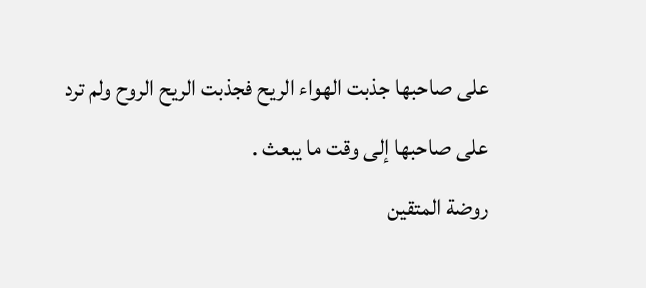على صاحبها جذبت الهواء الريح فجذبت الريح الروح ولم ترد على صاحبها إلى وقت ما يبعث .
روضة المتقين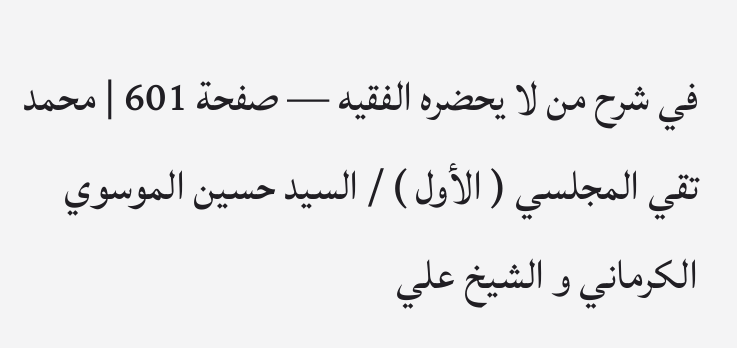في شرح من لا يحضره الفقيه — صفحة 601 | محمد تقي المجلسي ( الأول ) / السيد حسين الموسوي الكرماني و الشيخ علي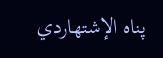پناه الإشتهاردي